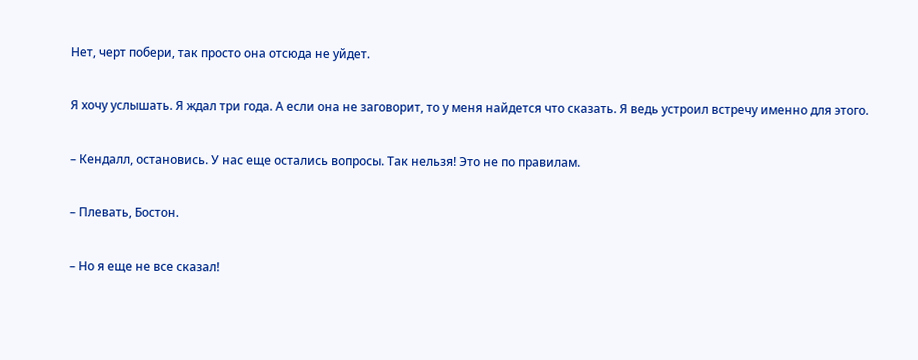Нет, черт побери, так просто она отсюда не уйдет.

Я хочу услышать. Я ждал три года. А если она не заговорит, то у меня найдется что сказать. Я ведь устроил встречу именно для этого.

– Кендалл, остановись. У нас еще остались вопросы. Так нельзя! Это не по правилам.

– Плевать, Бостон.

– Но я еще не все сказал!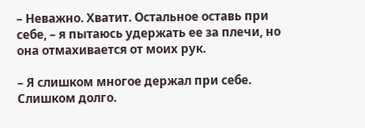– Неважно. Хватит. Остальное оставь при себе, – я пытаюсь удержать ее за плечи, но она отмахивается от моих рук.

– Я слишком многое держал при себе. Слишком долго.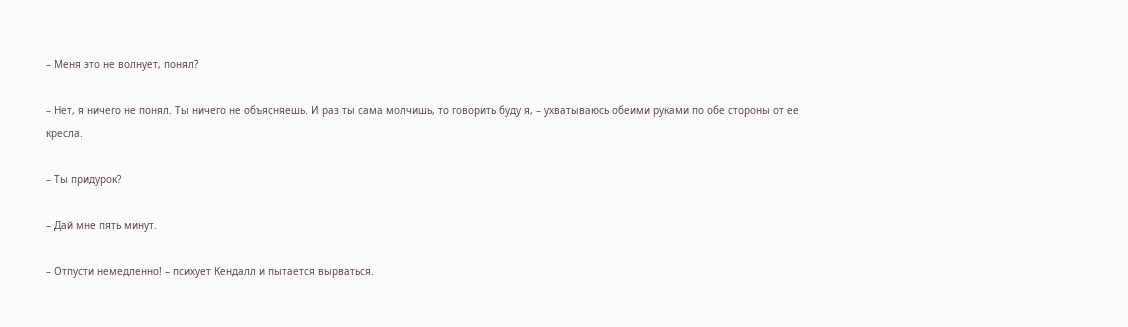– Меня это не волнует, понял?

– Нет, я ничего не понял. Ты ничего не объясняешь. И раз ты сама молчишь, то говорить буду я, – ухватываюсь обеими руками по обе стороны от ее кресла.

– Ты придурок?

– Дай мне пять минут.

– Отпусти немедленно! – психует Кендалл и пытается вырваться.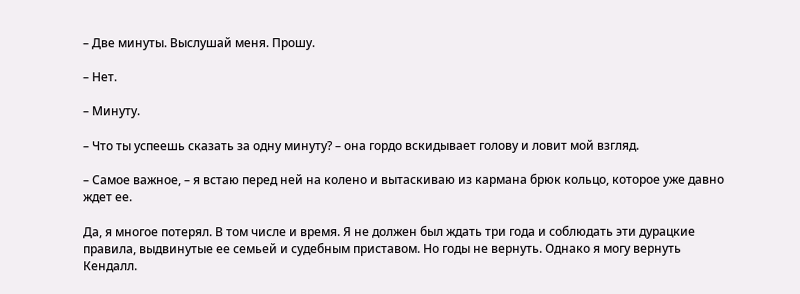– Две минуты. Выслушай меня. Прошу.

– Нет.

– Минуту.

– Что ты успеешь сказать за одну минуту? – она гордо вскидывает голову и ловит мой взгляд.

– Самое важное, – я встаю перед ней на колено и вытаскиваю из кармана брюк кольцо, которое уже давно ждет ее.

Да, я многое потерял. В том числе и время. Я не должен был ждать три года и соблюдать эти дурацкие правила, выдвинутые ее семьей и судебным приставом. Но годы не вернуть. Однако я могу вернуть Кендалл.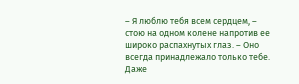– Я люблю тебя всем сердцем, – стою на одном колене напротив ее широко распахнутых глаз. – Оно всегда принадлежало только тебе. Даже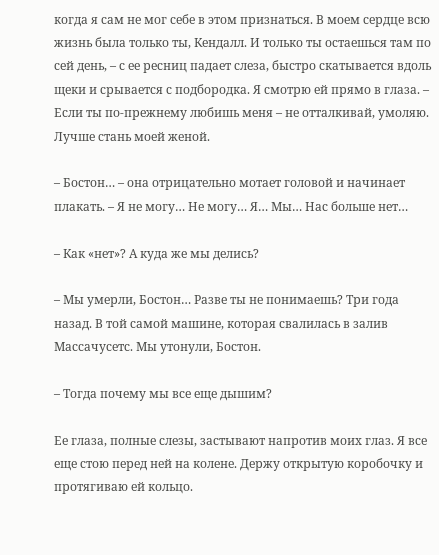когда я сам не мог себе в этом признаться. В моем сердце всю жизнь была только ты, Кендалл. И только ты остаешься там по сей день, – с ее ресниц падает слеза, быстро скатывается вдоль щеки и срывается с подбородка. Я смотрю ей прямо в глаза. – Если ты по-прежнему любишь меня – не отталкивай, умоляю. Лучше стань моей женой.

– Бостон… – она отрицательно мотает головой и начинает плакать. – Я не могу… Не могу… Я… Мы… Нас больше нет…

– Как «нет»? А куда же мы делись?

– Мы умерли, Бостон… Разве ты не понимаешь? Три года назад. В той самой машине, которая свалилась в залив Массачусетс. Мы утонули, Бостон.

– Тогда почему мы все еще дышим?

Ее глаза, полные слезы, застывают напротив моих глаз. Я все еще стою перед ней на колене. Держу открытую коробочку и протягиваю ей кольцо.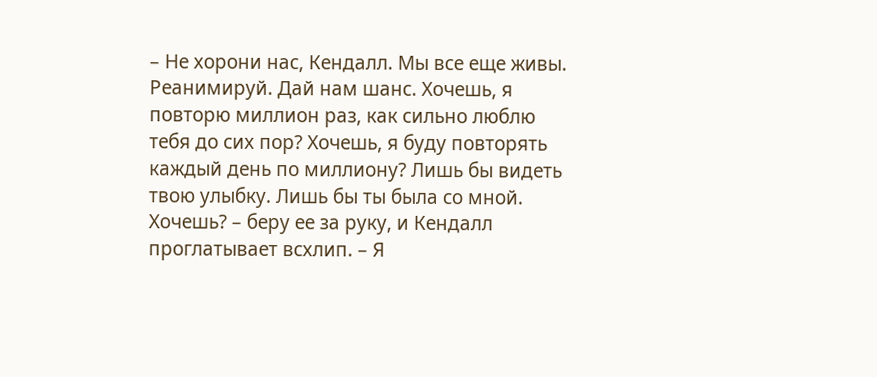– Не хорони нас, Кендалл. Мы все еще живы. Реанимируй. Дай нам шанс. Хочешь, я повторю миллион раз, как сильно люблю тебя до сих пор? Хочешь, я буду повторять каждый день по миллиону? Лишь бы видеть твою улыбку. Лишь бы ты была со мной. Хочешь? – беру ее за руку, и Кендалл проглатывает всхлип. – Я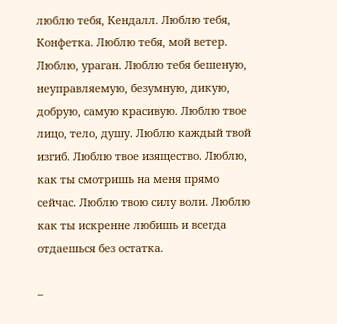люблю тебя, Кендалл. Люблю тебя, Конфетка. Люблю тебя, мой ветер. Люблю, ураган. Люблю тебя бешеную, неуправляемую, безумную, дикую, добрую, самую красивую. Люблю твое лицо, тело, душу. Люблю каждый твой изгиб. Люблю твое изящество. Люблю, как ты смотришь на меня прямо сейчас. Люблю твою силу воли. Люблю как ты искренне любишь и всегда отдаешься без остатка.

–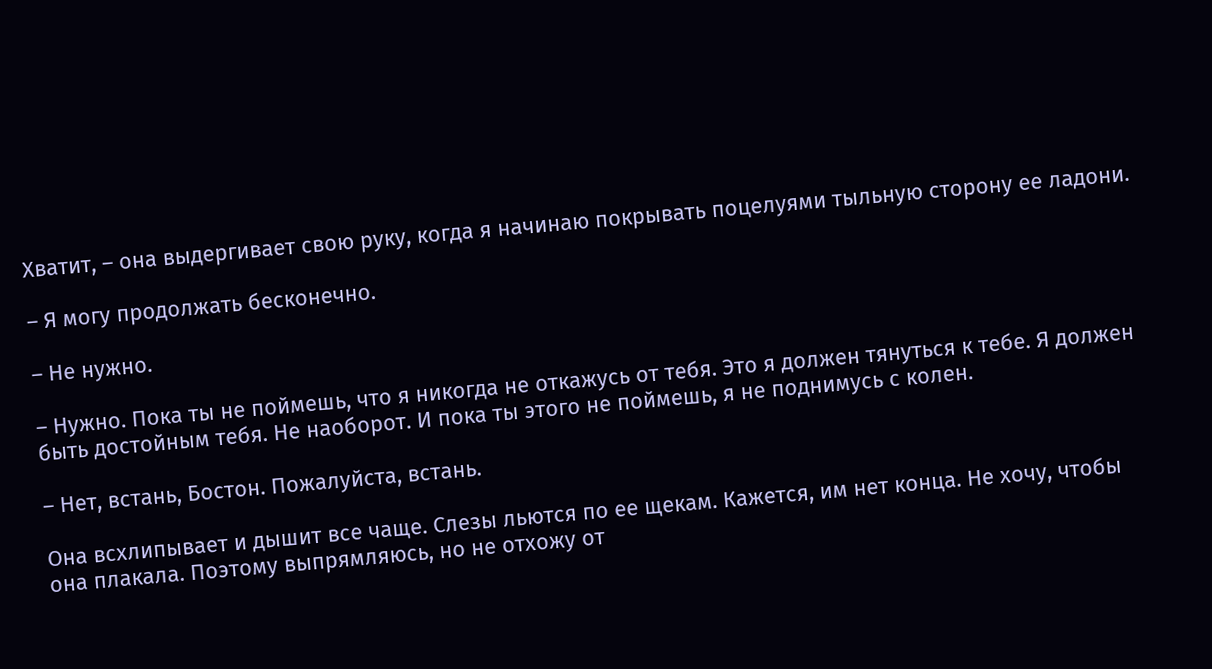Хватит, – она выдергивает свою руку, когда я начинаю покрывать поцелуями тыльную сторону ее ладони.

– Я могу продолжать бесконечно.

– Не нужно.

– Нужно. Пока ты не поймешь, что я никогда не откажусь от тебя. Это я должен тянуться к тебе. Я должен быть достойным тебя. Не наоборот. И пока ты этого не поймешь, я не поднимусь с колен.

– Нет, встань, Бостон. Пожалуйста, встань.

Она всхлипывает и дышит все чаще. Слезы льются по ее щекам. Кажется, им нет конца. Не хочу, чтобы она плакала. Поэтому выпрямляюсь, но не отхожу от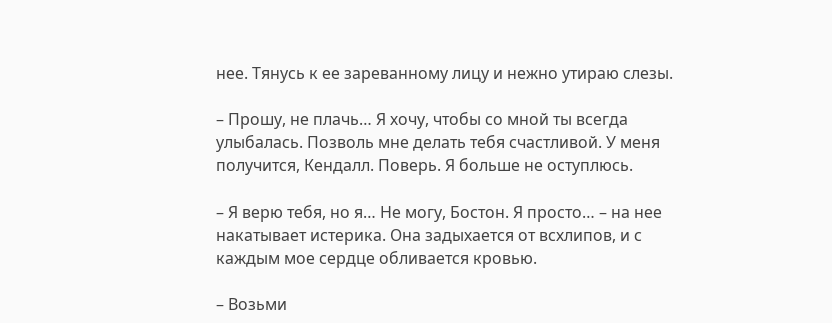нее. Тянусь к ее зареванному лицу и нежно утираю слезы.

– Прошу, не плачь… Я хочу, чтобы со мной ты всегда улыбалась. Позволь мне делать тебя счастливой. У меня получится, Кендалл. Поверь. Я больше не оступлюсь.

– Я верю тебя, но я… Не могу, Бостон. Я просто… – на нее накатывает истерика. Она задыхается от всхлипов, и с каждым мое сердце обливается кровью.

– Возьми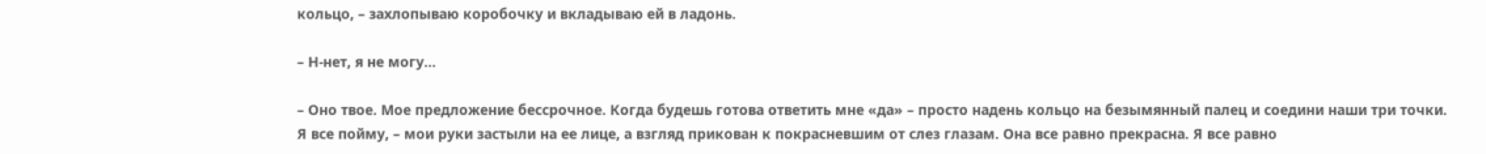кольцо, – захлопываю коробочку и вкладываю ей в ладонь.

– Н-нет, я не могу…

– Оно твое. Мое предложение бессрочное. Когда будешь готова ответить мне «да» – просто надень кольцо на безымянный палец и соедини наши три точки. Я все пойму, – мои руки застыли на ее лице, а взгляд прикован к покрасневшим от слез глазам. Она все равно прекрасна. Я все равно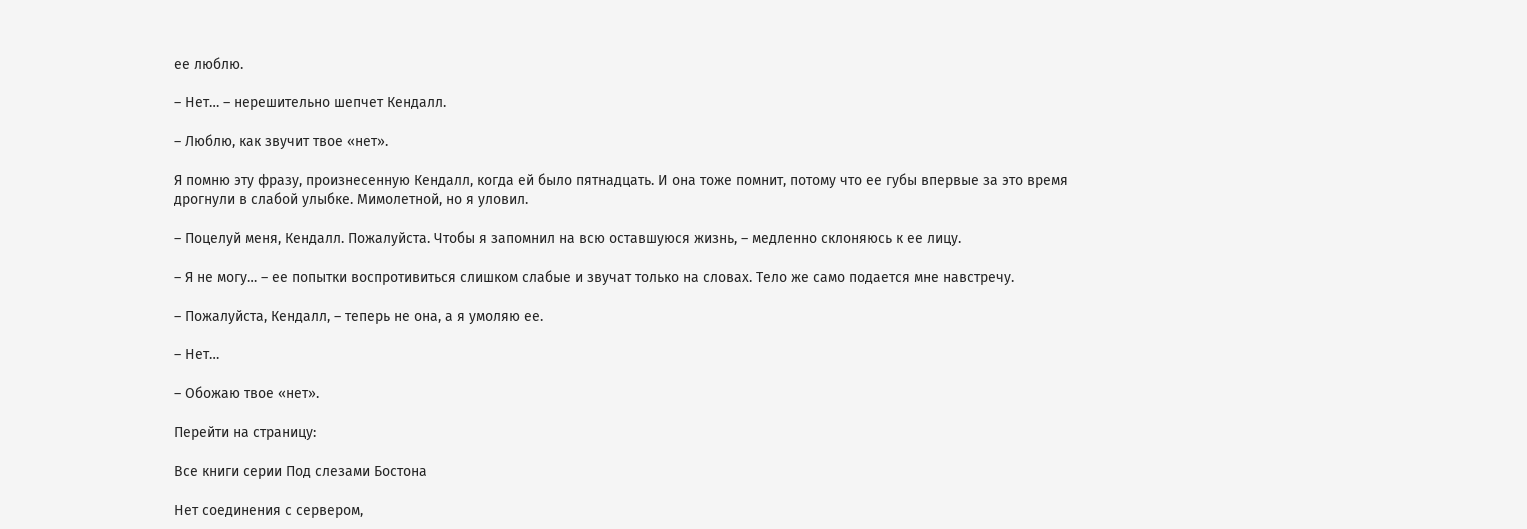ее люблю.

– Нет… – нерешительно шепчет Кендалл.

– Люблю, как звучит твое «нет».

Я помню эту фразу, произнесенную Кендалл, когда ей было пятнадцать. И она тоже помнит, потому что ее губы впервые за это время дрогнули в слабой улыбке. Мимолетной, но я уловил.

– Поцелуй меня, Кендалл. Пожалуйста. Чтобы я запомнил на всю оставшуюся жизнь, – медленно склоняюсь к ее лицу.

– Я не могу… – ее попытки воспротивиться слишком слабые и звучат только на словах. Тело же само подается мне навстречу.

– Пожалуйста, Кендалл, – теперь не она, а я умоляю ее.

– Нет…

– Обожаю твое «нет».

Перейти на страницу:

Все книги серии Под слезами Бостона

Нет соединения с сервером,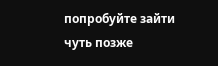попробуйте зайти чуть позже